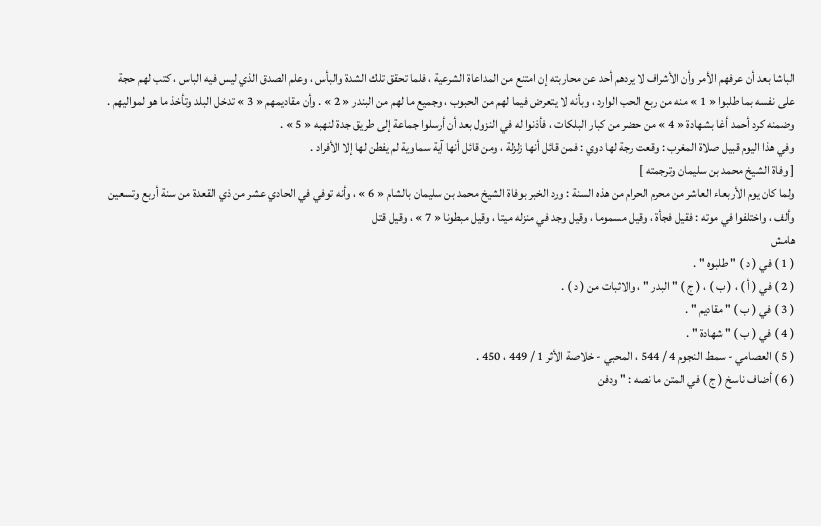الباشا بعد أن عرفهم الأمر وأن الأشراف لا يردهم أحد عن محاربته إن امتنع من المداعاة الشرعية ، فلما تحقق تلك الشدة والبأس ، وعلم الصدق الذي ليس فيه الباس ، كتب لهم حجة على نفسه بما طلبوا « 1 » منه من ربع الحب الوارد ، وبأنه لا يتعرض فيما لهم من الحبوب ، وجميع ما لهم من البندر « 2 » . وأن مقاديمهم « 3 » تدخل البلد وتأخذ ما هو لمواليهم .
وضمنه كرد أحمد أغا بشهادة « 4 » من حضر من كبار البلكات ، فأذنوا له في النزول بعد أن أرسلوا جماعة إلى طريق جدة لنهبه « 5 » .
وفي هذا اليوم قبيل صلاة المغرب : وقعت رجة لها دوي : فمن قائل أنها زلزلة ، ومن قائل أنها آية سماوية لم يفطن لها إلا الأفراد .
[ وفاة الشيخ محمد بن سليمان وترجمته ]
ولما كان يوم الأربعاء العاشر من محرم الحرام من هذه السنة : ورد الخبر بوفاة الشيخ محمد بن سليمان بالشام « 6 » ، وأنه توفي في الحادي عشر من ذي القعدة من سنة أربع وتسعين وألف ، واختلفوا في موته : فقيل فجأة ، وقيل مسموما ، وقيل وجد في منزله ميتا ، وقيل مبطونا « 7 » ، وقيل قتل
هامش
( 1 ) في ( د ) " طلبوه " .
( 2 ) في ( أ ) ، ( ب ) ، ( ج ) " البدر " ، والاثبات من ( د ) .
( 3 ) في ( ب ) " مقاديم " .
( 4 ) في ( ب ) " شهادة " .
( 5 ) العصامي - سمط النجوم 4 / 544 ، المحبي - خلاصة الأثر 1 / 449 ، 450 .
( 6 ) أضاف ناسخ ( ج ) في المتن ما نصه : " ودفن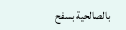بالصالحية بسفح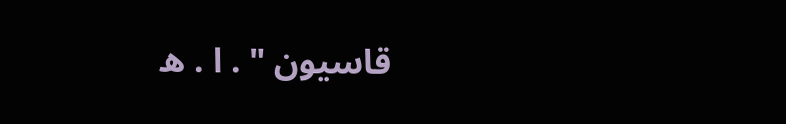قاسيون " . ا . ه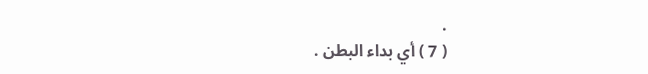.
( 7 ) أي بداء البطن .